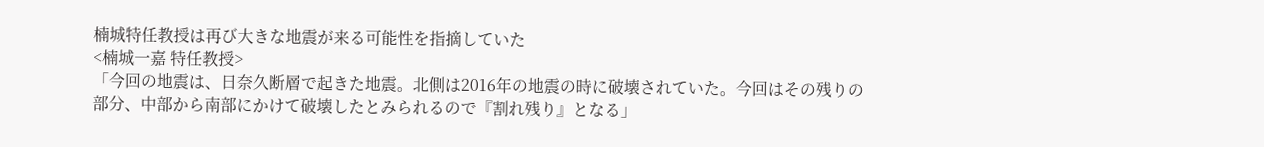楠城特任教授は再び大きな地震が来る可能性を指摘していた
<楠城一嘉 特任教授>
「今回の地震は、日奈久断層で起きた地震。北側は2016年の地震の時に破壊されていた。今回はその残りの部分、中部から南部にかけて破壊したとみられるので『割れ残り』となる」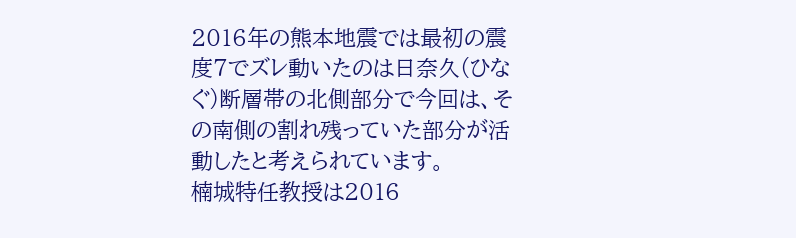2016年の熊本地震では最初の震度7でズレ動いたのは日奈久(ひなぐ)断層帯の北側部分で今回は、その南側の割れ残っていた部分が活動したと考えられています。
楠城特任教授は2016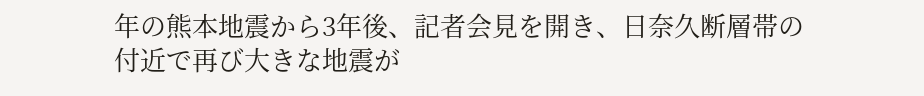年の熊本地震から3年後、記者会見を開き、日奈久断層帯の付近で再び大きな地震が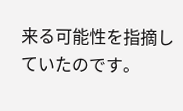来る可能性を指摘していたのです。